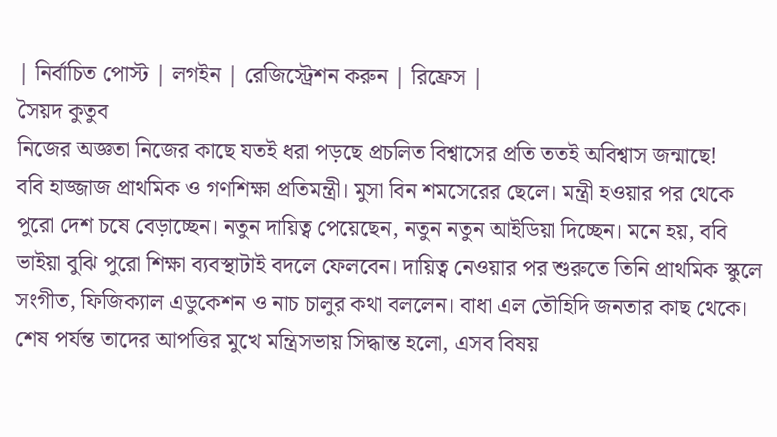| নির্বাচিত পোস্ট | লগইন | রেজিস্ট্রেশন করুন | রিফ্রেস |
সৈয়দ কুতুব
নিজের অজ্ঞতা নিজের কাছে যতই ধরা পড়ছে প্রচলিত বিশ্বাসের প্রতি ততই অবিশ্বাস জন্মাছে!
ববি হাজ্জাজ প্রাথমিক ও গণশিক্ষা প্রতিমন্ত্রী। মুসা বিন শমসেরের ছেলে। মন্ত্রী হওয়ার পর থেকে পুরো দেশ চষে বেড়াচ্ছেন। নতুন দায়িত্ব পেয়েছেন, নতুন নতুন আইডিয়া দিচ্ছেন। মনে হয়, ববি ভাইয়া বুঝি পুরো শিক্ষা ব্যবস্থাটাই বদলে ফেলবেন। দায়িত্ব নেওয়ার পর শুরুতে তিনি প্রাথমিক স্কুলে সংগীত, ফিজিক্যাল এডুকেশন ও নাচ চালুর কথা বললেন। বাধা এল তৌহিদি জনতার কাছ থেকে। শেষ পর্যন্ত তাদের আপত্তির মুখে মন্ত্রিসভায় সিদ্ধান্ত হলো, এসব বিষয়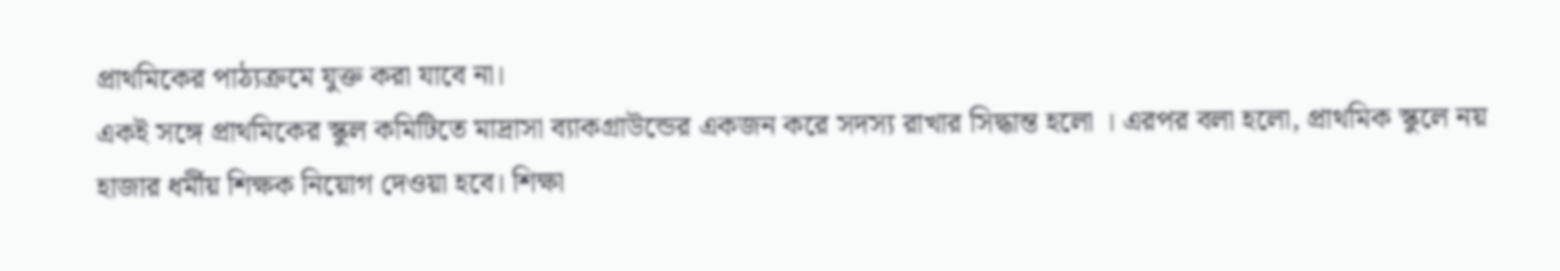প্রাথমিকের পাঠ্যক্রমে যুক্ত করা যাবে না।
একই সঙ্গে প্রাথমিকের স্কুল কমিটিতে মাদ্রাসা ব্যাকগ্রাউন্ডের একজন করে সদস্য রাখার সিদ্ধান্ত হলো । এরপর বলা হলো, প্রাথমিক স্কুলে নয় হাজার ধর্মীয় শিক্ষক নিয়োগ দেওয়া হবে। শিক্ষা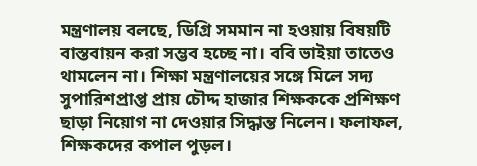মন্ত্রণালয় বলছে, ডিগ্রি সমমান না হওয়ায় বিষয়টি বাস্তবায়ন করা সম্ভব হচ্ছে না। ববি ভাইয়া তাতেও থামলেন না। শিক্ষা মন্ত্রণালয়ের সঙ্গে মিলে সদ্য সুপারিশপ্রাপ্ত প্রায় চৌদ্দ হাজার শিক্ষককে প্রশিক্ষণ ছাড়া নিয়োগ না দেওয়ার সিদ্ধান্ত নিলেন। ফলাফল, শিক্ষকদের কপাল পুড়ল।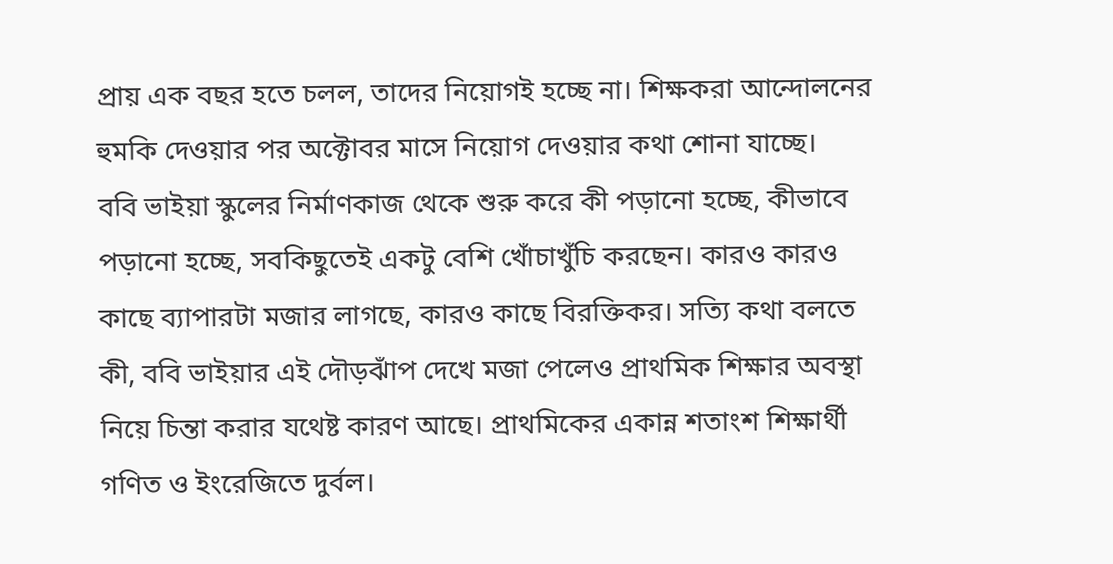প্রায় এক বছর হতে চলল, তাদের নিয়োগই হচ্ছে না। শিক্ষকরা আন্দোলনের হুমকি দেওয়ার পর অক্টোবর মাসে নিয়োগ দেওয়ার কথা শোনা যাচ্ছে।
ববি ভাইয়া স্কুলের নির্মাণকাজ থেকে শুরু করে কী পড়ানো হচ্ছে, কীভাবে পড়ানো হচ্ছে, সবকিছুতেই একটু বেশি খোঁচাখুঁচি করছেন। কারও কারও কাছে ব্যাপারটা মজার লাগছে, কারও কাছে বিরক্তিকর। সত্যি কথা বলতে কী, ববি ভাইয়ার এই দৌড়ঝাঁপ দেখে মজা পেলেও প্রাথমিক শিক্ষার অবস্থা নিয়ে চিন্তা করার যথেষ্ট কারণ আছে। প্রাথমিকের একান্ন শতাংশ শিক্ষার্থী গণিত ও ইংরেজিতে দুর্বল।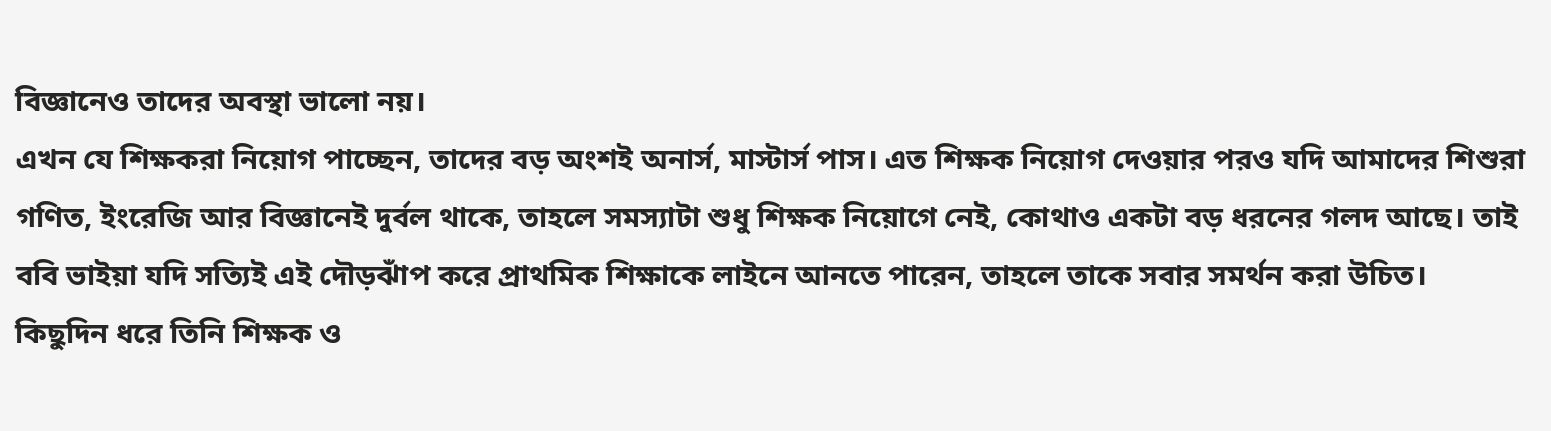বিজ্ঞানেও তাদের অবস্থা ভালো নয়।
এখন যে শিক্ষকরা নিয়োগ পাচ্ছেন, তাদের বড় অংশই অনার্স, মাস্টার্স পাস। এত শিক্ষক নিয়োগ দেওয়ার পরও যদি আমাদের শিশুরা গণিত, ইংরেজি আর বিজ্ঞানেই দুর্বল থাকে, তাহলে সমস্যাটা শুধু শিক্ষক নিয়োগে নেই, কোথাও একটা বড় ধরনের গলদ আছে। তাই ববি ভাইয়া যদি সত্যিই এই দৌড়ঝাঁপ করে প্রাথমিক শিক্ষাকে লাইনে আনতে পারেন, তাহলে তাকে সবার সমর্থন করা উচিত।
কিছুদিন ধরে তিনি শিক্ষক ও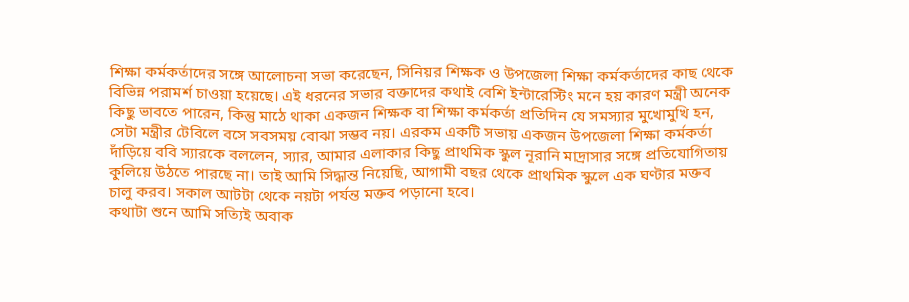শিক্ষা কর্মকর্তাদের সঙ্গে আলোচনা সভা করেছেন, সিনিয়র শিক্ষক ও উপজেলা শিক্ষা কর্মকর্তাদের কাছ থেকে বিভিন্ন পরামর্শ চাওয়া হয়েছে। এই ধরনের সভার বক্তাদের কথাই বেশি ইন্টারেস্টিং মনে হয় কারণ মন্ত্রী অনেক কিছু ভাবতে পারেন, কিন্তু মাঠে থাকা একজন শিক্ষক বা শিক্ষা কর্মকর্তা প্রতিদিন যে সমস্যার মুখোমুখি হন, সেটা মন্ত্রীর টেবিলে বসে সবসময় বোঝা সম্ভব নয়। এরকম একটি সভায় একজন উপজেলা শিক্ষা কর্মকর্তা দাঁড়িয়ে ববি স্যারকে বললেন, স্যার, আমার এলাকার কিছু প্রাথমিক স্কুল নূরানি মাদ্রাসার সঙ্গে প্রতিযোগিতায় কুলিয়ে উঠতে পারছে না। তাই আমি সিদ্ধান্ত নিয়েছি, আগামী বছর থেকে প্রাথমিক স্কুলে এক ঘণ্টার মক্তব চালু করব। সকাল আটটা থেকে নয়টা পর্যন্ত মক্তব পড়ানো হবে।
কথাটা শুনে আমি সত্যিই অবাক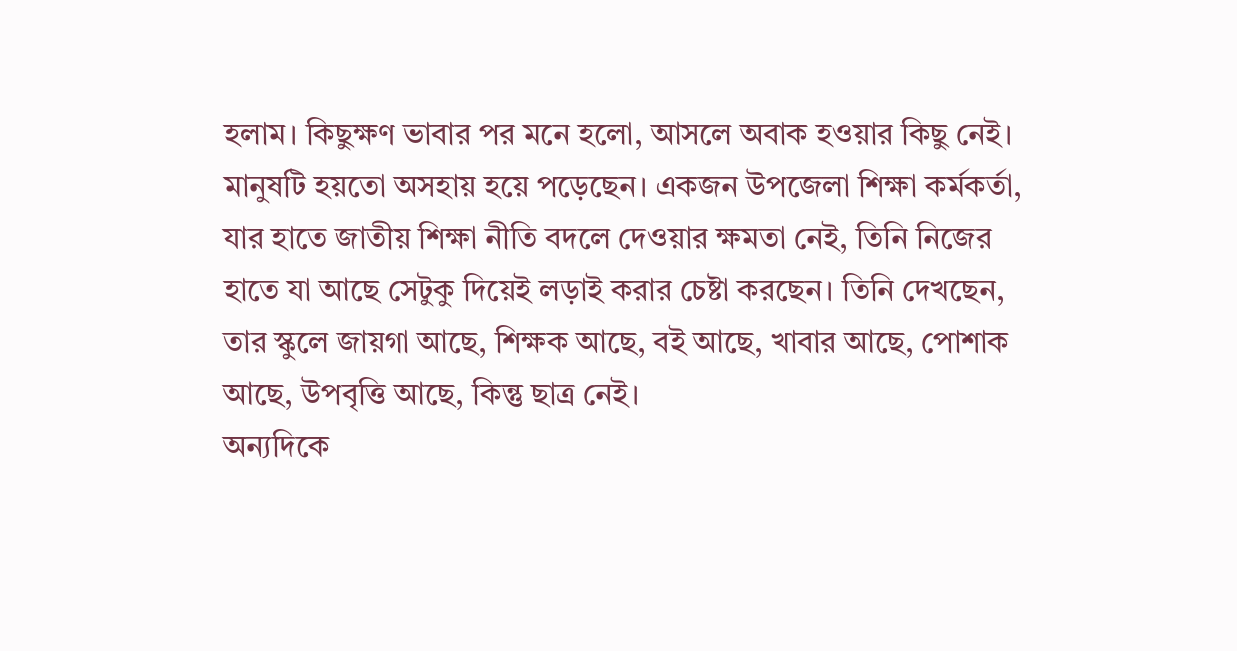হলাম। কিছুক্ষণ ভাবার পর মনে হলো, আসলে অবাক হওয়ার কিছু নেই। মানুষটি হয়তো অসহায় হয়ে পড়েছেন। একজন উপজেলা শিক্ষা কর্মকর্তা, যার হাতে জাতীয় শিক্ষা নীতি বদলে দেওয়ার ক্ষমতা নেই, তিনি নিজের হাতে যা আছে সেটুকু দিয়েই লড়াই করার চেষ্টা করছেন। তিনি দেখছেন, তার স্কুলে জায়গা আছে, শিক্ষক আছে, বই আছে, খাবার আছে, পোশাক আছে, উপবৃত্তি আছে, কিন্তু ছাত্র নেই।
অন্যদিকে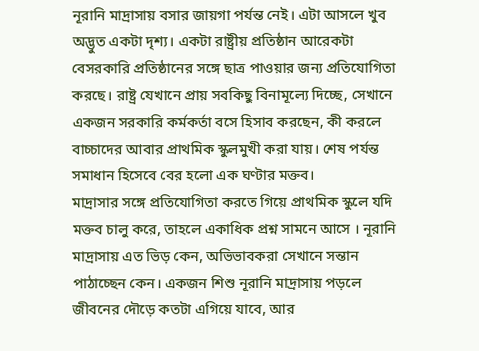নূরানি মাদ্রাসায় বসার জায়গা পর্যন্ত নেই। এটা আসলে খুব অদ্ভুত একটা দৃশ্য। একটা রাষ্ট্রীয় প্রতিষ্ঠান আরেকটা বেসরকারি প্রতিষ্ঠানের সঙ্গে ছাত্র পাওয়ার জন্য প্রতিযোগিতা করছে। রাষ্ট্র যেখানে প্রায় সবকিছু বিনামূল্যে দিচ্ছে, সেখানে একজন সরকারি কর্মকর্তা বসে হিসাব করছেন, কী করলে বাচ্চাদের আবার প্রাথমিক স্কুলমুখী করা যায়। শেষ পর্যন্ত সমাধান হিসেবে বের হলো এক ঘণ্টার মক্তব।
মাদ্রাসার সঙ্গে প্রতিযোগিতা করতে গিয়ে প্রাথমিক স্কুলে যদি মক্তব চালু করে, তাহলে একাধিক প্রশ্ন সামনে আসে । নূরানি মাদ্রাসায় এত ভিড় কেন, অভিভাবকরা সেখানে সন্তান পাঠাচ্ছেন কেন। একজন শিশু নূরানি মাদ্রাসায় পড়লে জীবনের দৌড়ে কতটা এগিয়ে যাবে, আর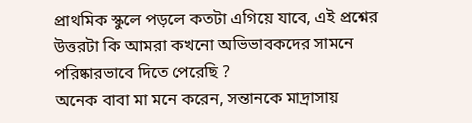প্রাথমিক স্কুলে পড়লে কতটা এগিয়ে যাবে, এই প্রশ্নের উত্তরটা কি আমরা কখনো অভিভাবকদের সামনে পরিষ্কারভাবে দিতে পেরেছি ?
অনেক বাবা মা মনে করেন, সন্তানকে মাদ্রাসায়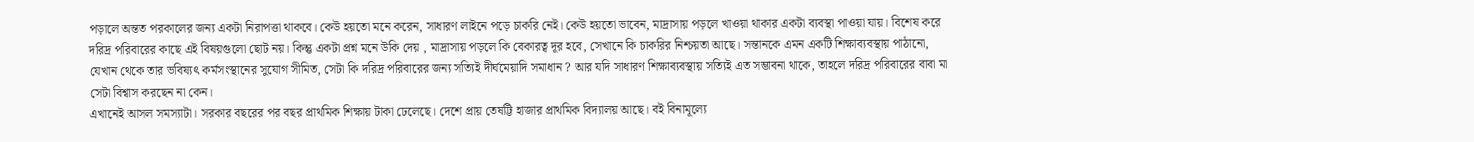পড়ালে অন্তত পরকালের জন্য একটা নিরাপত্তা থাকবে। কেউ হয়তো মনে করেন, সাধারণ লাইনে পড়ে চাকরি নেই। কেউ হয়তো ভাবেন, মাদ্রাসায় পড়লে খাওয়া থাকার একটা ব্যবস্থা পাওয়া যায়। বিশেষ করে দরিদ্র পরিবারের কাছে এই বিষয়গুলো ছোট নয়। কিন্তু একটা প্রশ্ন মনে উকি দেয় , মাদ্রাসায় পড়লে কি বেকারত্ব দূর হবে, সেখানে কি চাকরির নিশ্চয়তা আছে। সন্তানকে এমন একটি শিক্ষাব্যবস্থায় পাঠানো, যেখান থেকে তার ভবিষ্যৎ কর্মসংস্থানের সুযোগ সীমিত, সেটা কি দরিদ্র পরিবারের জন্য সত্যিই দীর্ঘমেয়াদি সমাধান ? আর যদি সাধারণ শিক্ষাব্যবস্থায় সত্যিই এত সম্ভাবনা থাকে, তাহলে দরিদ্র পরিবারের বাবা মা সেটা বিশ্বাস করছেন না কেন।
এখানেই আসল সমস্যাটা। সরকার বছরের পর বছর প্রাথমিক শিক্ষায় টাকা ঢেলেছে। দেশে প্রায় তেষট্টি হাজার প্রাথমিক বিদ্যালয় আছে। বই বিনামূল্যে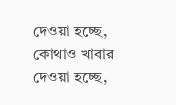দেওয়া হচ্ছে, কোথাও খাবার দেওয়া হচ্ছে,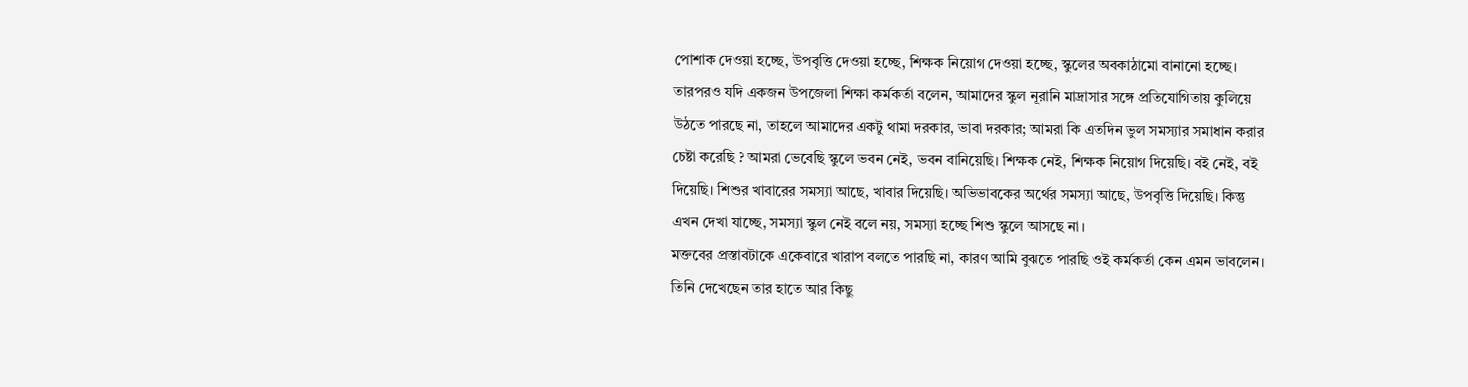পোশাক দেওয়া হচ্ছে, উপবৃত্তি দেওয়া হচ্ছে, শিক্ষক নিয়োগ দেওয়া হচ্ছে, স্কুলের অবকাঠামো বানানো হচ্ছে। তারপরও যদি একজন উপজেলা শিক্ষা কর্মকর্তা বলেন, আমাদের স্কুল নূরানি মাদ্রাসার সঙ্গে প্রতিযোগিতায় কুলিয়ে উঠতে পারছে না, তাহলে আমাদের একটু থামা দরকার, ভাবা দরকার; আমরা কি এতদিন ভুল সমস্যার সমাধান করার চেষ্টা করেছি ? আমরা ভেবেছি স্কুলে ভবন নেই, ভবন বানিয়েছি। শিক্ষক নেই, শিক্ষক নিয়োগ দিয়েছি। বই নেই, বই দিয়েছি। শিশুর খাবারের সমস্যা আছে, খাবার দিয়েছি। অভিভাবকের অর্থের সমস্যা আছে, উপবৃত্তি দিয়েছি। কিন্তু এখন দেখা যাচ্ছে, সমস্যা স্কুল নেই বলে নয়, সমস্যা হচ্ছে শিশু স্কুলে আসছে না।
মক্তবের প্রস্তাবটাকে একেবারে খারাপ বলতে পারছি না, কারণ আমি বুঝতে পারছি ওই কর্মকর্তা কেন এমন ভাবলেন। তিনি দেখেছেন তার হাতে আর কিছু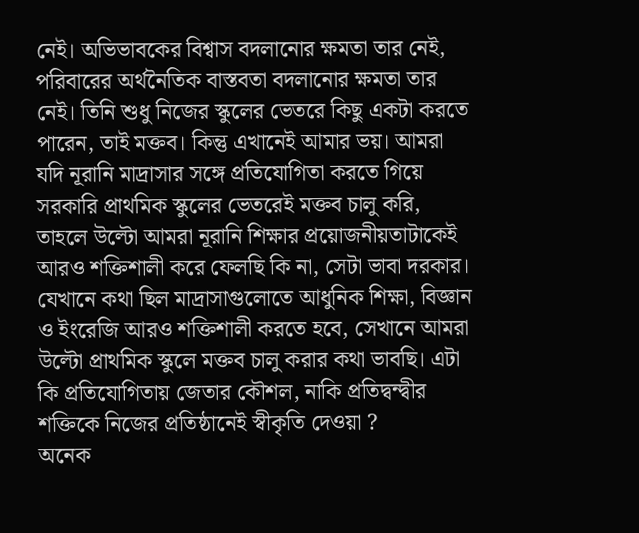নেই। অভিভাবকের বিশ্বাস বদলানোর ক্ষমতা তার নেই, পরিবারের অর্থনৈতিক বাস্তবতা বদলানোর ক্ষমতা তার নেই। তিনি শুধু নিজের স্কুলের ভেতরে কিছু একটা করতে পারেন, তাই মক্তব। কিন্তু এখানেই আমার ভয়। আমরা যদি নূরানি মাদ্রাসার সঙ্গে প্রতিযোগিতা করতে গিয়ে সরকারি প্রাথমিক স্কুলের ভেতরেই মক্তব চালু করি, তাহলে উল্টো আমরা নূরানি শিক্ষার প্রয়োজনীয়তাটাকেই আরও শক্তিশালী করে ফেলছি কি না, সেটা ভাবা দরকার। যেখানে কথা ছিল মাদ্রাসাগুলোতে আধুনিক শিক্ষা, বিজ্ঞান ও ইংরেজি আরও শক্তিশালী করতে হবে, সেখানে আমরা উল্টো প্রাথমিক স্কুলে মক্তব চালু করার কথা ভাবছি। এটা কি প্রতিযোগিতায় জেতার কৌশল, নাকি প্রতিদ্বন্দ্বীর শক্তিকে নিজের প্রতিষ্ঠানেই স্বীকৃতি দেওয়া ?
অনেক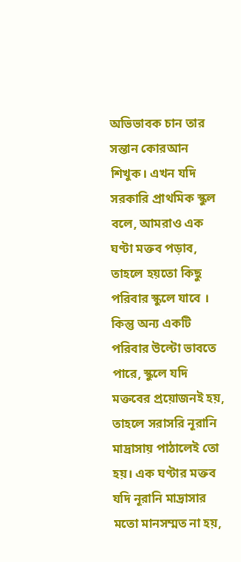অভিভাবক চান তার সন্তান কোরআন শিখুক। এখন যদি সরকারি প্রাথমিক স্কুল বলে, আমরাও এক ঘণ্টা মক্তব পড়াব, তাহলে হয়তো কিছু পরিবার স্কুলে যাবে । কিন্তু অন্য একটি পরিবার উল্টো ভাবতে পারে, স্কুলে যদি মক্তবের প্রয়োজনই হয়, তাহলে সরাসরি নূরানি মাদ্রাসায় পাঠালেই তো হয়। এক ঘণ্টার মক্তব যদি নূরানি মাদ্রাসার মতো মানসম্মত না হয়,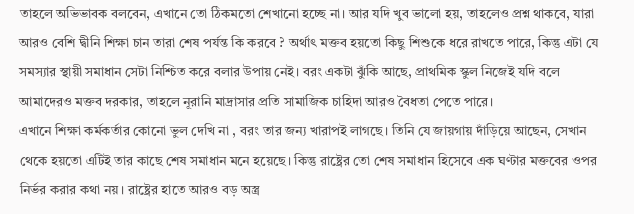তাহলে অভিভাবক বলবেন, এখানে তো ঠিকমতো শেখানো হচ্ছে না। আর যদি খুব ভালো হয়, তাহলেও প্রশ্ন থাকবে, যারা আরও বেশি দ্বীনি শিক্ষা চান তারা শেষ পর্যন্ত কি করবে ? অর্থাৎ মক্তব হয়তো কিছু শিশুকে ধরে রাখতে পারে, কিন্তু এটা যে সমস্যার স্থায়ী সমাধান সেটা নিশ্চিত করে বলার উপায় নেই। বরং একটা ঝুঁকি আছে, প্রাথমিক স্কুল নিজেই যদি বলে আমাদেরও মক্তব দরকার, তাহলে নূরানি মাদ্রাসার প্রতি সামাজিক চাহিদা আরও বৈধতা পেতে পারে।
এখানে শিক্ষা কর্মকর্তার কোনো ভুল দেখি না , বরং তার জন্য খারাপই লাগছে। তিনি যে জায়গায় দাঁড়িয়ে আছেন, সেখান থেকে হয়তো এটিই তার কাছে শেষ সমাধান মনে হয়েছে। কিন্তু রাষ্ট্রের তো শেষ সমাধান হিসেবে এক ঘণ্টার মক্তবের ওপর নির্ভর করার কথা নয়। রাষ্ট্রের হাতে আরও বড় অস্ত্র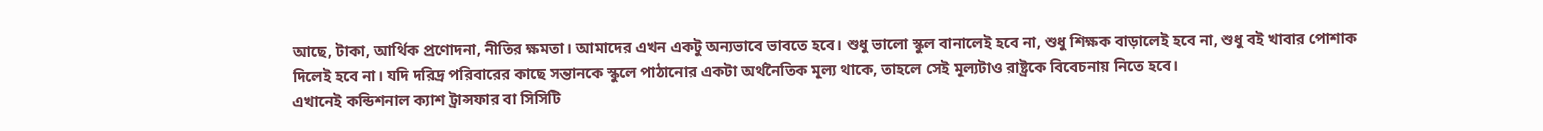আছে, টাকা, আর্থিক প্রণোদনা, নীতির ক্ষমতা। আমাদের এখন একটু অন্যভাবে ভাবতে হবে। শুধু ভালো স্কুল বানালেই হবে না, শুধু শিক্ষক বাড়ালেই হবে না, শুধু বই খাবার পোশাক দিলেই হবে না। যদি দরিদ্র পরিবারের কাছে সন্তানকে স্কুলে পাঠানোর একটা অর্থনৈতিক মূল্য থাকে, তাহলে সেই মূল্যটাও রাষ্ট্রকে বিবেচনায় নিতে হবে।
এখানেই কন্ডিশনাল ক্যাশ ট্রান্সফার বা সিসিটি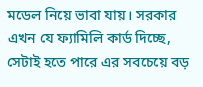মডেল নিয়ে ভাবা যায়। সরকার এখন যে ফ্যামিলি কার্ড দিচ্ছে, সেটাই হতে পারে এর সবচেয়ে বড়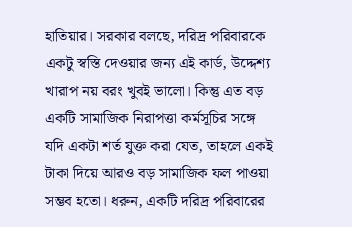হাতিয়ার। সরকার বলছে, দরিদ্র পরিবারকে একটু স্বস্তি দেওয়ার জন্য এই কার্ড, উদ্দেশ্য খারাপ নয় বরং খুবই ভালো। কিন্তু এত বড় একটি সামাজিক নিরাপত্তা কর্মসূচির সঙ্গে যদি একটা শর্ত যুক্ত করা যেত, তাহলে একই টাকা দিয়ে আরও বড় সামাজিক ফল পাওয়া সম্ভব হতো। ধরুন, একটি দরিদ্র পরিবারের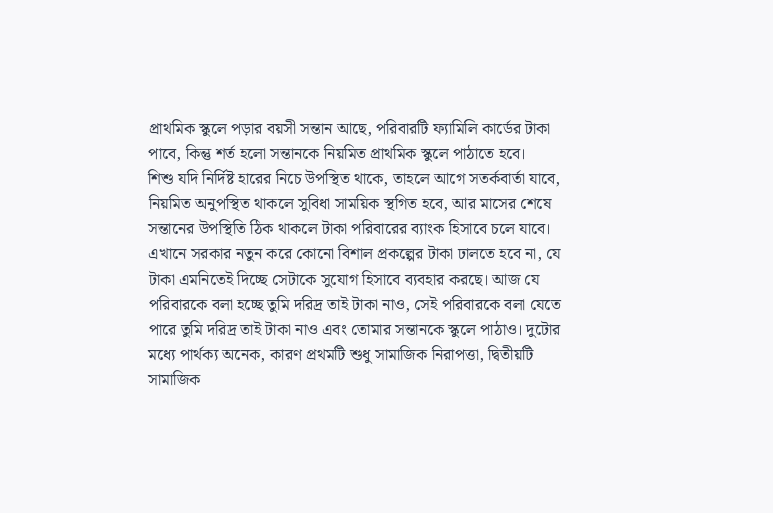প্রাথমিক স্কুলে পড়ার বয়সী সন্তান আছে, পরিবারটি ফ্যামিলি কার্ডের টাকা পাবে, কিন্তু শর্ত হলো সন্তানকে নিয়মিত প্রাথমিক স্কুলে পাঠাতে হবে।
শিশু যদি নির্দিষ্ট হারের নিচে উপস্থিত থাকে, তাহলে আগে সতর্কবার্তা যাবে, নিয়মিত অনুপস্থিত থাকলে সুবিধা সাময়িক স্থগিত হবে, আর মাসের শেষে সন্তানের উপস্থিতি ঠিক থাকলে টাকা পরিবারের ব্যাংক হিসাবে চলে যাবে। এখানে সরকার নতুন করে কোনো বিশাল প্রকল্পের টাকা ঢালতে হবে না, যে টাকা এমনিতেই দিচ্ছে সেটাকে সুযোগ হিসাবে ব্যবহার করছে। আজ যে পরিবারকে বলা হচ্ছে তুমি দরিদ্র তাই টাকা নাও, সেই পরিবারকে বলা যেতে পারে তুমি দরিদ্র তাই টাকা নাও এবং তোমার সন্তানকে স্কুলে পাঠাও। দুটোর মধ্যে পার্থক্য অনেক, কারণ প্রথমটি শুধু সামাজিক নিরাপত্তা, দ্বিতীয়টি সামাজিক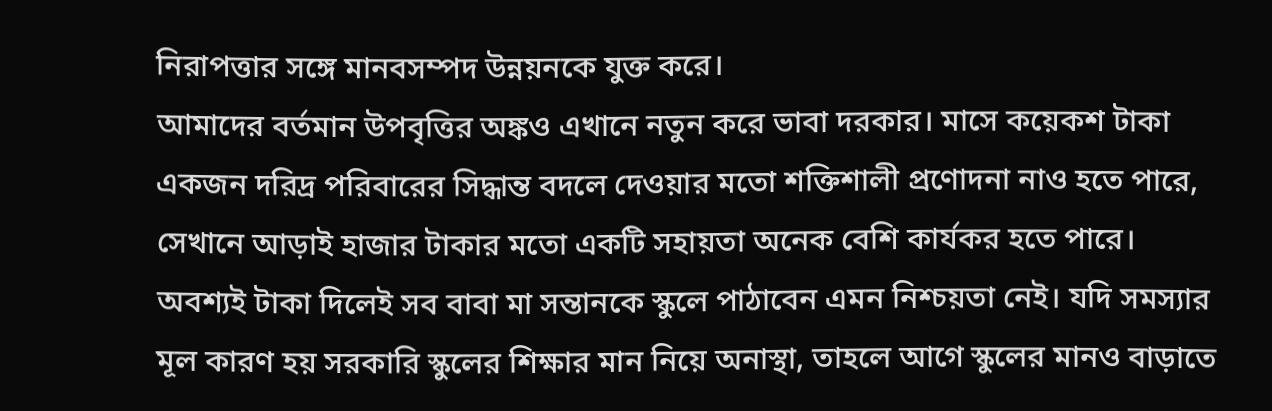নিরাপত্তার সঙ্গে মানবসম্পদ উন্নয়নকে যুক্ত করে।
আমাদের বর্তমান উপবৃত্তির অঙ্কও এখানে নতুন করে ভাবা দরকার। মাসে কয়েকশ টাকা একজন দরিদ্র পরিবারের সিদ্ধান্ত বদলে দেওয়ার মতো শক্তিশালী প্রণোদনা নাও হতে পারে, সেখানে আড়াই হাজার টাকার মতো একটি সহায়তা অনেক বেশি কার্যকর হতে পারে। অবশ্যই টাকা দিলেই সব বাবা মা সন্তানকে স্কুলে পাঠাবেন এমন নিশ্চয়তা নেই। যদি সমস্যার মূল কারণ হয় সরকারি স্কুলের শিক্ষার মান নিয়ে অনাস্থা, তাহলে আগে স্কুলের মানও বাড়াতে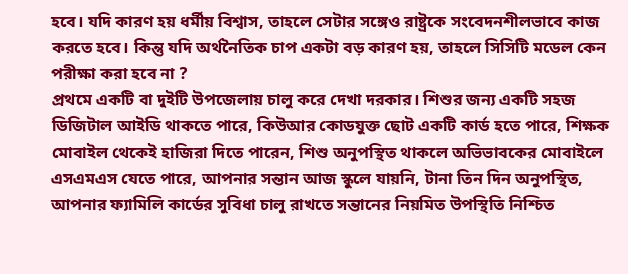হবে। যদি কারণ হয় ধর্মীয় বিশ্বাস, তাহলে সেটার সঙ্গেও রাষ্ট্রকে সংবেদনশীলভাবে কাজ করতে হবে। কিন্তু যদি অর্থনৈতিক চাপ একটা বড় কারণ হয়, তাহলে সিসিটি মডেল কেন পরীক্ষা করা হবে না ?
প্রথমে একটি বা দুইটি উপজেলায় চালু করে দেখা দরকার। শিশুর জন্য একটি সহজ ডিজিটাল আইডি থাকতে পারে, কিউআর কোডযুক্ত ছোট একটি কার্ড হতে পারে, শিক্ষক মোবাইল থেকেই হাজিরা দিতে পারেন, শিশু অনুপস্থিত থাকলে অভিভাবকের মোবাইলে এসএমএস যেতে পারে, আপনার সন্তান আজ স্কুলে যায়নি, টানা তিন দিন অনুপস্থিত, আপনার ফ্যামিলি কার্ডের সুবিধা চালু রাখতে সন্তানের নিয়মিত উপস্থিতি নিশ্চিত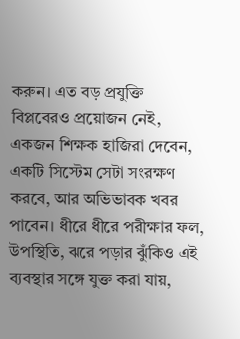করুন। এত বড় প্রযুক্তি বিপ্লবেরও প্রয়োজন নেই, একজন শিক্ষক হাজিরা দেবেন, একটি সিস্টেম সেটা সংরক্ষণ করবে, আর অভিভাবক খবর পাবেন। ধীরে ধীরে পরীক্ষার ফল, উপস্থিতি, ঝরে পড়ার ঝুঁকিও এই ব্যবস্থার সঙ্গে যুক্ত করা যায়,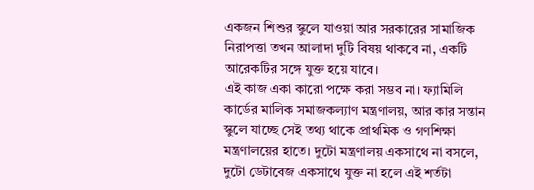একজন শিশুর স্কুলে যাওয়া আর সরকারের সামাজিক নিরাপত্তা তখন আলাদা দুটি বিষয় থাকবে না, একটি আরেকটির সঙ্গে যুক্ত হয়ে যাবে।
এই কাজ একা কারো পক্ষে করা সম্ভব না। ফ্যামিলি কার্ডের মালিক সমাজকল্যাণ মন্ত্রণালয়, আর কার সন্তান স্কুলে যাচ্ছে সেই তথ্য থাকে প্রাথমিক ও গণশিক্ষা মন্ত্রণালয়ের হাতে। দুটো মন্ত্রণালয় একসাথে না বসলে, দুটো ডেটাবেজ একসাথে যুক্ত না হলে এই শর্তটা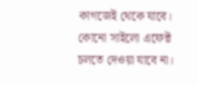কাগজেই থেকে যাবে। কোনো সাইলো এফেক্ট চলতে দেওয়া যাবে না।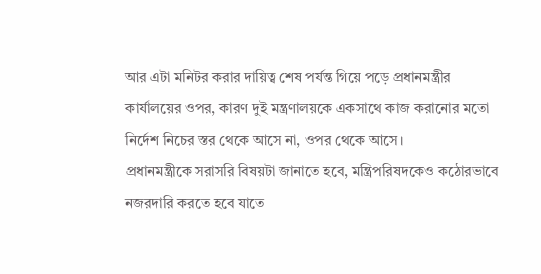আর এটা মনিটর করার দায়িত্ব শেষ পর্যন্ত গিয়ে পড়ে প্রধানমন্ত্রীর কার্যালয়ের ওপর, কারণ দুই মন্ত্রণালয়কে একসাথে কাজ করানোর মতো নির্দেশ নিচের স্তর থেকে আসে না, ওপর থেকে আসে।
প্রধানমন্ত্রীকে সরাসরি বিষয়টা জানাতে হবে, মন্ত্রিপরিষদকেও কঠোরভাবে নজরদারি করতে হবে যাতে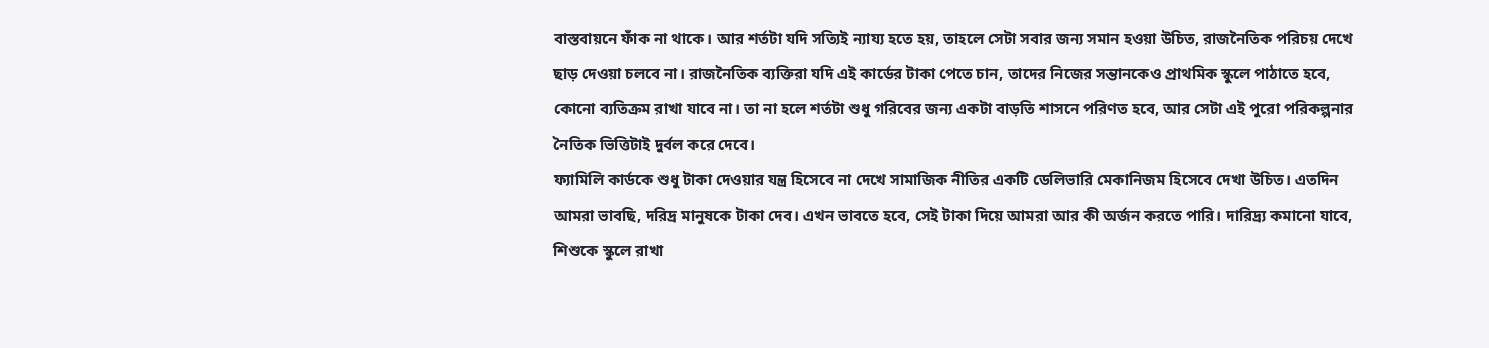বাস্তবায়নে ফাঁক না থাকে। আর শর্তটা যদি সত্যিই ন্যায্য হতে হয়, তাহলে সেটা সবার জন্য সমান হওয়া উচিত, রাজনৈতিক পরিচয় দেখে ছাড় দেওয়া চলবে না। রাজনৈতিক ব্যক্তিরা যদি এই কার্ডের টাকা পেতে চান, তাদের নিজের সন্তানকেও প্রাথমিক স্কুলে পাঠাতে হবে, কোনো ব্যতিক্রম রাখা যাবে না। তা না হলে শর্তটা শুধু গরিবের জন্য একটা বাড়তি শাসনে পরিণত হবে, আর সেটা এই পুরো পরিকল্পনার নৈতিক ভিত্তিটাই দুর্বল করে দেবে।
ফ্যামিলি কার্ডকে শুধু টাকা দেওয়ার যন্ত্র হিসেবে না দেখে সামাজিক নীতির একটি ডেলিভারি মেকানিজম হিসেবে দেখা উচিত। এতদিন আমরা ভাবছি, দরিদ্র মানুষকে টাকা দেব। এখন ভাবতে হবে, সেই টাকা দিয়ে আমরা আর কী অর্জন করতে পারি। দারিদ্র্য কমানো যাবে, শিশুকে স্কুলে রাখা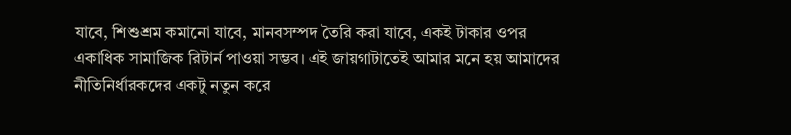যাবে, শিশুশ্রম কমানো যাবে, মানবসম্পদ তৈরি করা যাবে, একই টাকার ওপর একাধিক সামাজিক রিটার্ন পাওয়া সম্ভব। এই জায়গাটাতেই আমার মনে হয় আমাদের নীতিনির্ধারকদের একটু নতুন করে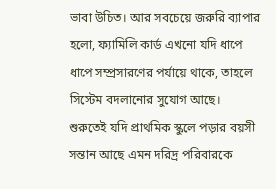ভাবা উচিত। আর সবচেয়ে জরুরি ব্যাপার হলো, ফ্যামিলি কার্ড এখনো যদি ধাপে ধাপে সম্প্রসারণের পর্যায়ে থাকে, তাহলে সিস্টেম বদলানোর সুযোগ আছে।
শুরুতেই যদি প্রাথমিক স্কুলে পড়ার বয়সী সন্তান আছে এমন দরিদ্র পরিবারকে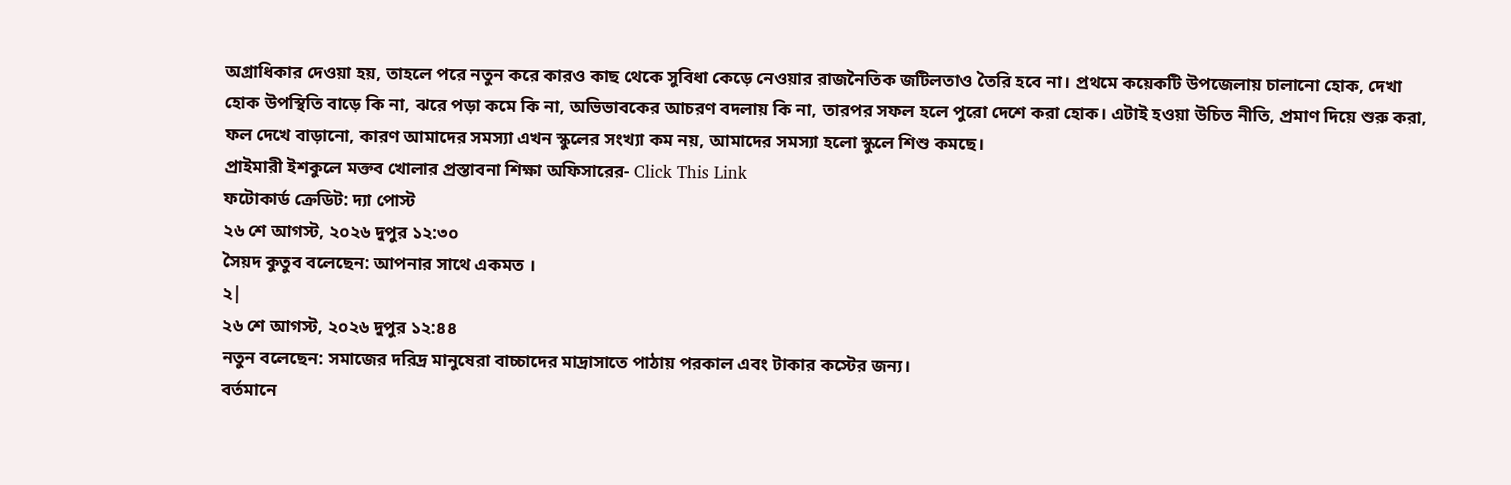অগ্রাধিকার দেওয়া হয়, তাহলে পরে নতুন করে কারও কাছ থেকে সুবিধা কেড়ে নেওয়ার রাজনৈতিক জটিলতাও তৈরি হবে না। প্রথমে কয়েকটি উপজেলায় চালানো হোক, দেখা হোক উপস্থিতি বাড়ে কি না, ঝরে পড়া কমে কি না, অভিভাবকের আচরণ বদলায় কি না, তারপর সফল হলে পুরো দেশে করা হোক। এটাই হওয়া উচিত নীতি, প্রমাণ দিয়ে শুরু করা, ফল দেখে বাড়ানো, কারণ আমাদের সমস্যা এখন স্কুলের সংখ্যা কম নয়, আমাদের সমস্যা হলো স্কুলে শিশু কমছে।
প্রাইমারী ইশকুলে মক্তব খোলার প্রস্তাবনা শিক্ষা অফিসারের- Click This Link
ফটোকার্ড ক্রেডিট: দ্যা পোস্ট
২৬ শে আগস্ট, ২০২৬ দুপুর ১২:৩০
সৈয়দ কুতুব বলেছেন: আপনার সাথে একমত ।
২|
২৬ শে আগস্ট, ২০২৬ দুপুর ১২:৪৪
নতুন বলেছেন: সমাজের দরিদ্র মানুষেরা বাচ্চাদের মাদ্রাসাতে পাঠায় পরকাল এবং টাকার কস্টের জন্য।
বর্তমানে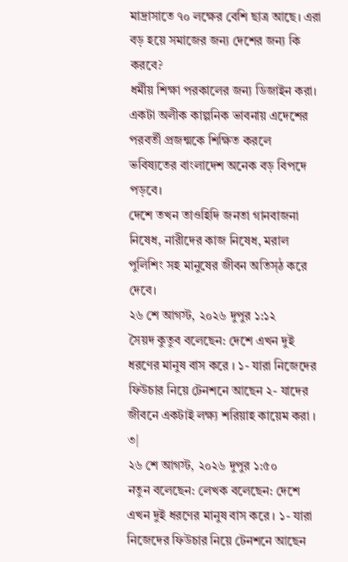মাদ্রাসাতে ৭০ লক্ষের বেশি ছাত্র আছে। এরা বড় হয়ে সমাজের জন্য দেশের জন্য কি করবে?
ধর্মীয় শিক্ষা পরকালের জন্য ডিজাইন করা। একটা অলীক কাল্পনিক ভাবনায় এদেশের পরবর্তী প্রজন্মকে শিক্ষিত করলে ভবিষ্যতের বাংলাদেশ অনেক বড় বিপদে পড়বে।
দেশে তখন তাওহিদি জনতা গানবাজনা নিষেধ, নারীদের কাজ নিষেধ, মরাল পুলিশিং সহ মানুষের জীবন অতিস্ঠ করে দেবে।
২৬ শে আগস্ট, ২০২৬ দুপুর ১:১২
সৈয়দ কুতুব বলেছেন: দেশে এখন দুই ধরণের মানুষ বাস করে । ১- যারা নিজেদের ফিউচার নিয়ে টেনশনে আছেন ২- যাদের জীবনে একটাই লক্ষ্য শরিয়াহ কায়েম করা ।
৩|
২৬ শে আগস্ট, ২০২৬ দুপুর ১:৫০
নতুন বলেছেন: লেখক বলেছেন: দেশে এখন দুই ধরণের মানুষ বাস করে । ১- যারা নিজেদের ফিউচার নিয়ে টেনশনে আছেন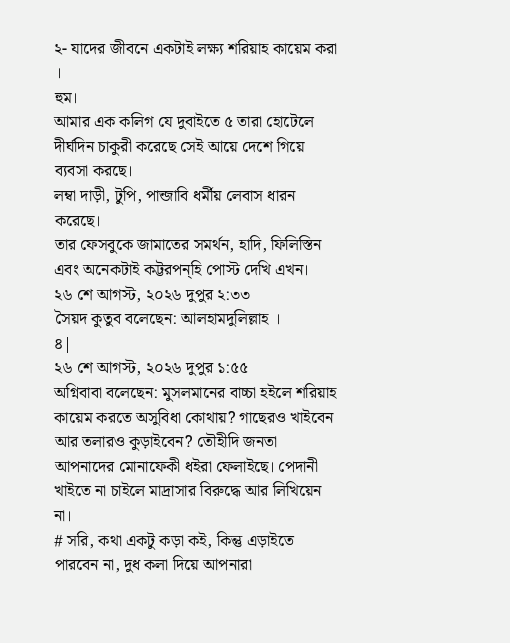২- যাদের জীবনে একটাই লক্ষ্য শরিয়াহ কায়েম করা ।
হুম।
আমার এক কলিগ যে দুবাইতে ৫ তারা হোটেলে দীর্ঘদিন চাকুরী করেছে সেই আয়ে দেশে গিয়ে ব্যবসা করছে।
লম্বা দাড়ী, টুপি, পান্জাবি ধর্মীয় লেবাস ধারন করেছে।
তার ফেসবুকে জামাতের সমর্থন, হাদি, ফিলিস্তিন এবং অনেকটাই কট্টরপন্হি পোস্ট দেখি এখন।
২৬ শে আগস্ট, ২০২৬ দুপুর ২:৩৩
সৈয়দ কুতুব বলেছেন: আলহামদুলিল্লাহ ।
৪|
২৬ শে আগস্ট, ২০২৬ দুপুর ১:৫৫
অগ্নিবাবা বলেছেন: মুসলমানের বাচ্চা হইলে শরিয়াহ কায়েম করতে অসুবিধা কোথায়? গাছেরও খাইবেন আর তলারও কুড়াইবেন? তৌহীদি জনতা আপনাদের মোনাফেকী ধইরা ফেলাইছে। পেদানী খাইতে না চাইলে মাদ্রাসার বিরুদ্ধে আর লিখিয়েন না।
# সরি, কথা একটু কড়া কই, কিন্তু এড়াইতে পারবেন না, দুধ কলা দিয়ে আপনারা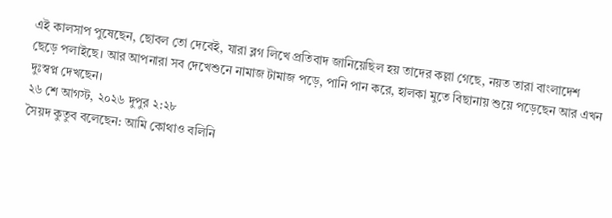এই কালসাপ পুষেছেন, ছোবল তো দেবেই, যারা ব্লগ লিখে প্রতিবাদ জানিয়েছিল হয় তাদের কল্লা গেছে, নয়ত তারা বাংলাদেশ ছেড়ে পলাইছে। আর আপনারা সব দেখেশুনে নামাজ টামাজ পড়ে, পানি পান করে, হালকা মুতে বিছানায় শুয়ে পড়েছেন আর এখন দুঃস্বপ্ন দেখছেন।
২৬ শে আগস্ট, ২০২৬ দুপুর ২:২৮
সৈয়দ কুতুব বলেছেন: আমি কোথাও বলিনি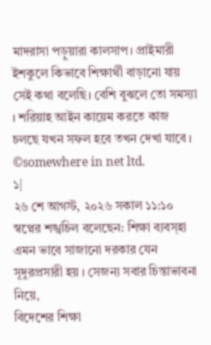মাদরাসা পড়ুয়ারা কালসাপ। প্রাইমারী ইশকুলে কিভাবে শিক্ষার্থী বাড়ানো যায় সেই কথা বলেছি। বেশি বুঝলে তো সমস্যা । শরিয়াহ আইন কায়েম করতে কাজ চলছে যখন সফল হবে তখন দেখা যাবে ।
©somewhere in net ltd.
১|
২৬ শে আগস্ট, ২০২৬ সকাল ১১:১০
স্বপ্নের শঙ্খচিল বলেছেন: শিক্ষা ব্যবস্হা এমন ভাবে সাজানো দরকার যেন
সূদুরপ্রসারী হয় । সেজন্য সবার চিন্তাভাবনা নিয়ে,
বিদেশের শিক্ষা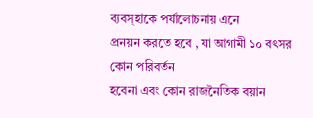ব্যবস্হাকে পর্যালোচনায় এনে
প্রনয়ন করতে হবে , যা আগামী ১০ বৎসর কোন পরিবর্তন
হবেনা এবং কোন রাজনৈতিক বয়ান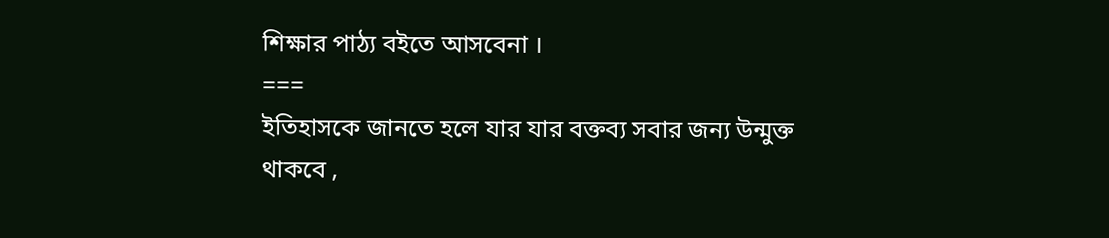শিক্ষার পাঠ্য বইতে আসবেনা ।
===
ইতিহাসকে জানতে হলে যার যার বক্তব্য সবার জন্য উন্মুক্ত
থাকবে ,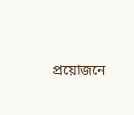প্রয়োজনে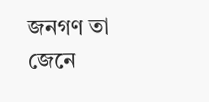জনগণ তা জেনে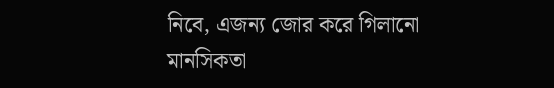নিবে, এজন্য জোর করে গিলানো
মানসিকতা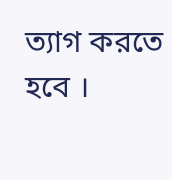ত্যাগ করতে হবে ।